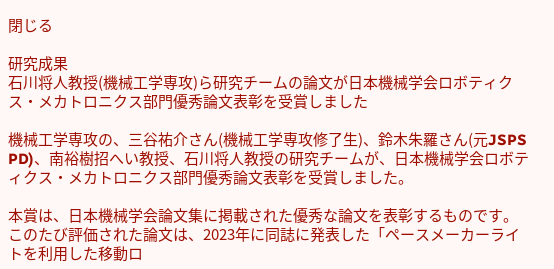閉じる

研究成果
石川将人教授(機械工学専攻)ら研究チームの論文が日本機械学会ロボティクス・メカトロニクス部門優秀論文表彰を受賞しました

機械工学専攻の、三谷祐介さん(機械工学専攻修了生)、鈴木朱羅さん(元JSPS PD)、南裕樹招へい教授、石川将人教授の研究チームが、日本機械学会ロボティクス・メカトロニクス部門優秀論文表彰を受賞しました。

本賞は、日本機械学会論文集に掲載された優秀な論文を表彰するものです。
このたび評価された論文は、2023年に同誌に発表した「ペースメーカーライトを利用した移動ロ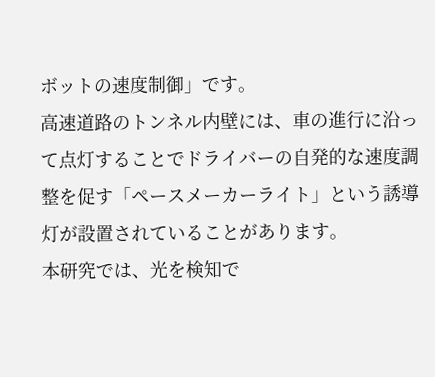ボットの速度制御」です。
高速道路のトンネル内壁には、車の進行に沿って点灯することでドライバーの自発的な速度調整を促す「ペースメーカーライト」という誘導灯が設置されていることがあります。
本研究では、光を検知で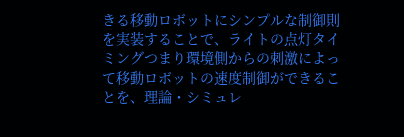きる移動ロボットにシンプルな制御則を実装することで、ライトの点灯タイミングつまり環境側からの刺激によって移動ロボットの速度制御ができることを、理論・シミュレ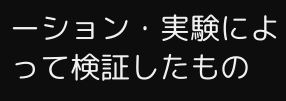ーション・実験によって検証したもの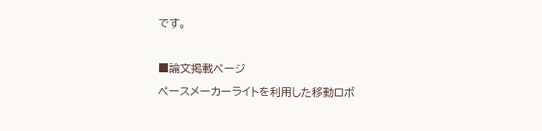です。

■論文掲載ページ
ペースメーカーライトを利用した移動ロボ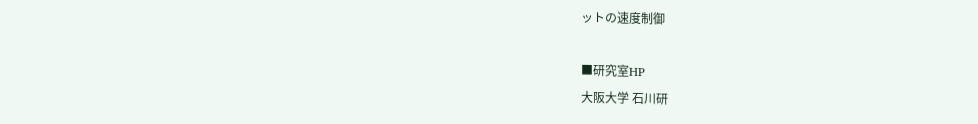ットの速度制御

■研究室HP
大阪大学 石川研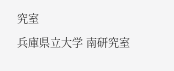究室
兵庫県立大学 南研究室